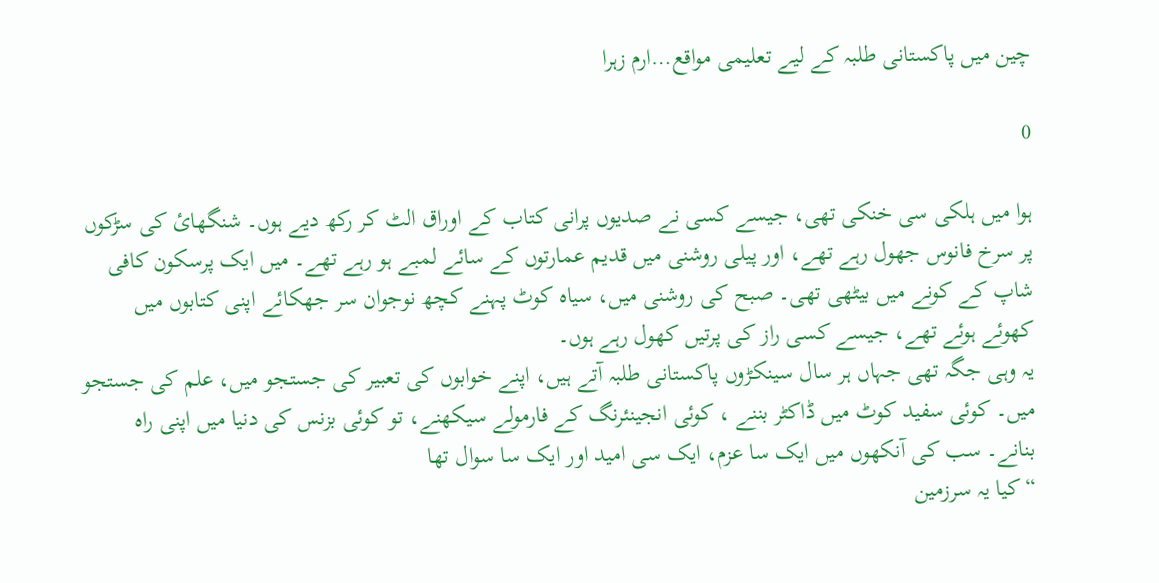چین میں پاکستانی طلبہ کے لیے تعلیمی مواقع…ارم زہرا

0

ہوا میں ہلکی سی خنکی تھی، جیسے کسی نے صدیوں پرانی کتاب کے اوراق الٹ کر رکھ دیے ہوں۔ شنگھائ کی سڑکوں پر سرخ فانوس جھول رہے تھے، اور پیلی روشنی میں قدیم عمارتوں کے سائے لمبے ہو رہے تھے۔ میں ایک پرسکون کافی شاپ کے کونے میں بیٹھی تھی۔ صبح کی روشنی میں، سیاہ کوٹ پہنے کچھ نوجوان سر جھکائے اپنی کتابوں میں کھوئے ہوئے تھے، جیسے کسی راز کی پرتیں کھول رہے ہوں۔
یہ وہی جگہ تھی جہاں ہر سال سینکڑوں پاکستانی طلبہ آتے ہیں، اپنے خوابوں کی تعبیر کی جستجو میں، علم کی جستجو میں۔ کوئی سفید کوٹ میں ڈاکٹر بننے ، کوئی انجینئرنگ کے فارمولے سیکھنے، تو کوئی بزنس کی دنیا میں اپنی راہ بنانے۔ سب کی آنکھوں میں ایک سا عزم، ایک سی امید اور ایک سا سوال تھا
“کیا یہ سرزمین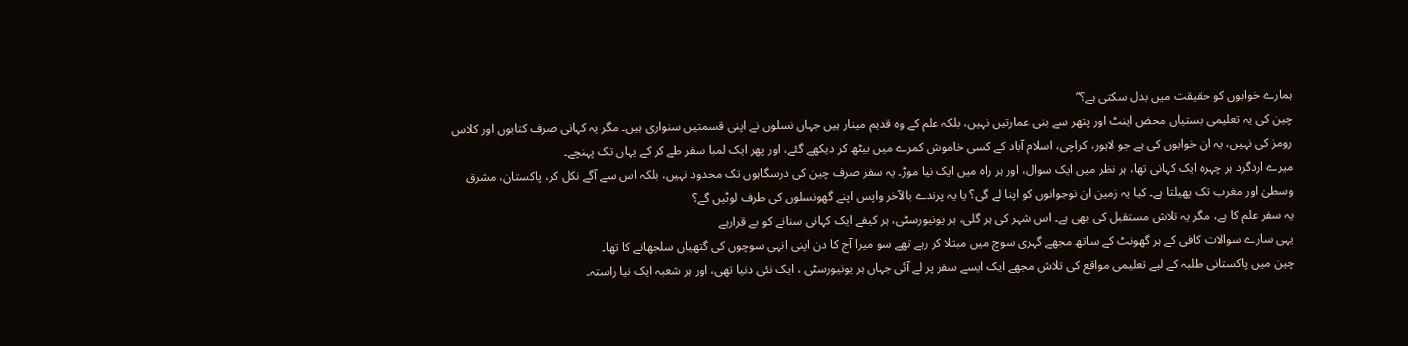ہمارے خوابوں کو حقیقت میں بدل سکتی ہے؟”
چین کی یہ تعلیمی بستیاں محض اینٹ اور پتھر سے بنی عمارتیں نہیں، بلکہ علم کے وہ قدیم مینار ہیں جہاں نسلوں نے اپنی قسمتیں سنواری ہیں۔ مگر یہ کہانی صرف کتابوں اور کلاس رومز کی نہیں، یہ ان خوابوں کی ہے جو لاہور، کراچی، اسلام آباد کے کسی خاموش کمرے میں بیٹھ کر دیکھے گئے، اور پھر ایک لمبا سفر طے کر کے یہاں تک پہنچے۔
میرے اردگرد ہر چہرہ ایک کہانی تھا، ہر نظر میں ایک سوال، اور ہر راہ میں ایک نیا موڑ۔ یہ سفر صرف چین کی درسگاہوں تک محدود نہیں، بلکہ اس سے آگے نکل کر، پاکستان، مشرق وسطیٰ اور مغرب تک پھیلتا ہے۔ کیا یہ زمین ان نوجوانوں کو اپنا لے گی؟ یا یہ پرندے بالآخر واپس اپنے گھونسلوں کی طرف لوٹیں گے؟
یہ سفر علم کا ہے، مگر یہ تلاش مستقبل کی بھی ہے۔ اس شہر کی ہر گلی، ہر یونیورسٹی، ہر کیفے ایک کہانی سنانے کو بے قرارہے
یہی سارے سوالات کافی کے ہر گھونٹ کے ساتھ مجھے گہری سوچ میں مبتلا کر رہے تھے سو میرا آج کا دن اپنی انہی سوچوں کی گتھیاں سلجھانے کا تھا۔
چین میں پاکستانی طلبہ کے لیے تعلیمی مواقع کی تلاش مجھے ایک ایسے سفر پر لے آئی جہاں ہر یونیورسٹی ، ایک نئی دنیا تھی، اور ہر شعبہ ایک نیا راستہ۔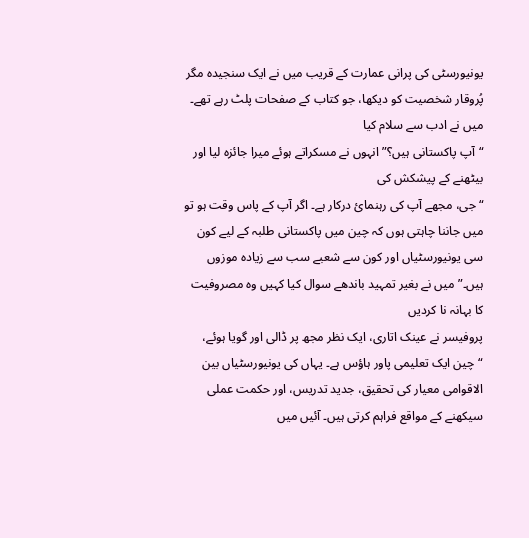یونیورسٹی کی پرانی عمارت کے قریب میں نے ایک سنجیدہ مگر پُروقار شخصیت کو دیکھا، جو کتاب کے صفحات پلٹ رہے تھے۔ میں نے ادب سے سلام کیا
“آپ پاکستانی ہیں؟” انہوں نے مسکراتے ہوئے میرا جائزہ لیا اور بیٹھنے کے پیشکش کی
“جی، مجھے آپ کی رہنمائ درکار ہے۔ اگر آپ کے پاس وقت ہو تو میں جاننا چاہتی ہوں کہ چین میں پاکستانی طلبہ کے لیے کون سی یونیورسٹیاں اور کون سے شعبے سب سے زیادہ موزوں ہیں۔” میں نے بغیر تمہید باندھے سوال کیا کہیں وہ مصروفیت کا بہانہ نا کردیں
پروفیسر نے عینک اتاری، ایک نظر مجھ پر ڈالی اور گویا ہوئے،
“چین ایک تعلیمی پاور ہاؤس ہے۔ یہاں کی یونیورسٹیاں بین الاقوامی معیار کی تحقیق، جدید تدریس، اور حکمت عملی سیکھنے کے مواقع فراہم کرتی ہیں۔ آئیں میں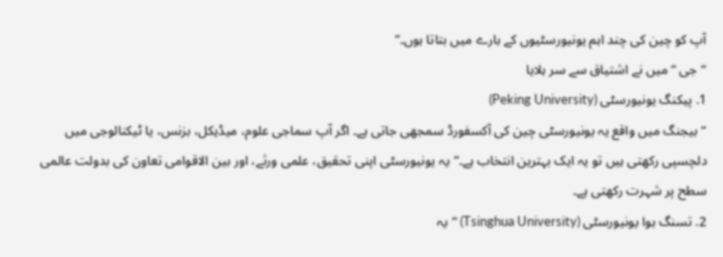آپ کو چین کی چند اہم یونیورسٹیوں کے بارے میں بتاتا ہوں۔”
“جی “ میں نے اشتیاق سے سر ہلایا
1. پیکنگ یونیورسٹی (Peking University)
“بیجنگ میں واقع یہ یونیورسٹی چین کی آکسفورڈ سمجھی جاتی ہے۔ اگر آپ سماجی علوم، میڈیکل، بزنس، یا ٹیکنالوجی میں دلچسپی رکھتی ہیں تو یہ ایک بہترین انتخاب ہے۔”یہ یونیورسٹی اپنی تحقیق، علمی ورثے، اور بین الاقوامی تعاون کی بدولت عالمی سطح پر شہرت رکھتی ہے۔
2. تسنگ ہوا یونیورسٹی (Tsinghua University) “یہ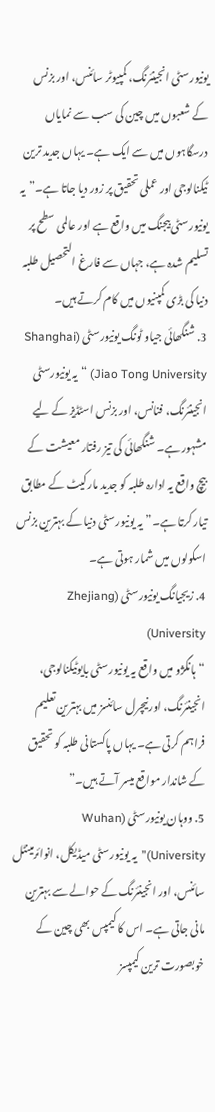یونیورسٹی انجینئرنگ، کمپیوٹر سائنس، اور بزنس کے شعبوں میں چین کی سب سے نمایاں درسگاہوں میں سے ایک ہے۔ یہاں جدید ترین ٹیکنالوجی اور عملی تحقیق پر زور دیا جاتا ہے۔”یہ یونیورسٹی بیجنگ میں واقع ہے اور عالمی سطح پر تسلیم شدہ ہے، جہاں سے فارغ التحصیل طلبہ دنیا کی بڑی کمپنیوں میں کام کرتے ہیں۔
3. شنگھائی جیاو ٹونگ یونیورسٹی (Shanghai Jiao Tong University) “یہ یونیورسٹی انجینئرنگ، فنانس، اور بزنس اسٹڈیز کے لیے مشہور ہے۔ شنگھائی کی تیز رفتار معیشت کے بیچ واقع یہ ادارہ طلبہ کو جدید مارکیٹ کے مطابق تیار کرتا ہے۔”یہ یونیورسٹی دنیا کے بہترین بزنس اسکولوں میں شمار ہوتی ہے۔
4. زیجیانگ یونیورسٹی (Zhejiang University)
“ہانگژو میں واقع یہ یونیورسٹی بایوٹیکنالوجی، انجینئرنگ، اور نیچرل سائنسز میں بہترین تعلیم فراہم کرتی ہے۔ یہاں پاکستانی طلبہ کو تحقیق کے شاندار مواقع میسر آتے ہیں۔”
5. ووہان یونیورسٹی (Wuhan University)”یہ یونیورسٹی میڈیکل، انوائرمینٹل سائنس، اور انجینئرنگ کے حوالے سے بہترین مانی جاتی ہے۔ اس کا کیمپس بھی چین کے خوبصورت ترین کیمپسز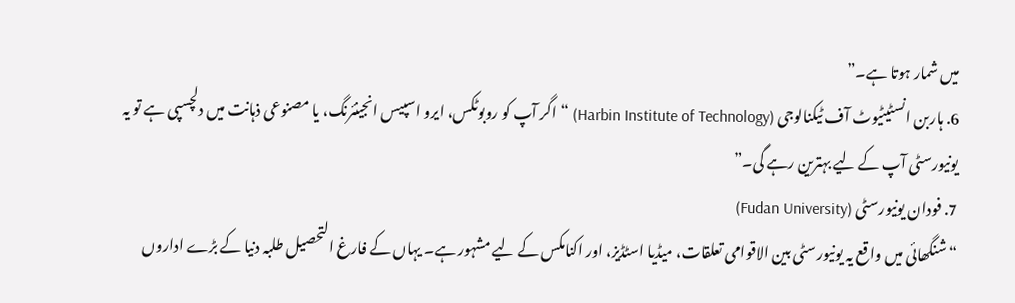میں شمار ہوتا ہے۔”
6. ہاربن انسٹیٹیوٹ آف ٹیکنالوجی (Harbin Institute of Technology) “اگر آپ کو روبوٹکس، ایرو اسپیس انجینئرنگ، یا مصنوعی ذہانت میں دلچسپی ہے تو یہ یونیورسٹی آپ کے لیے بہترین رہے گی۔”
7. فودان یونیورسٹی (Fudan University)
“شنگھائی میں واقع یہ یونیورسٹی بین الاقوامی تعلقات، میڈیا اسٹڈیز، اور اکنامکس کے لیے مشہور ہے۔ یہاں کے فارغ التحصیل طلبہ دنیا کے بڑے اداروں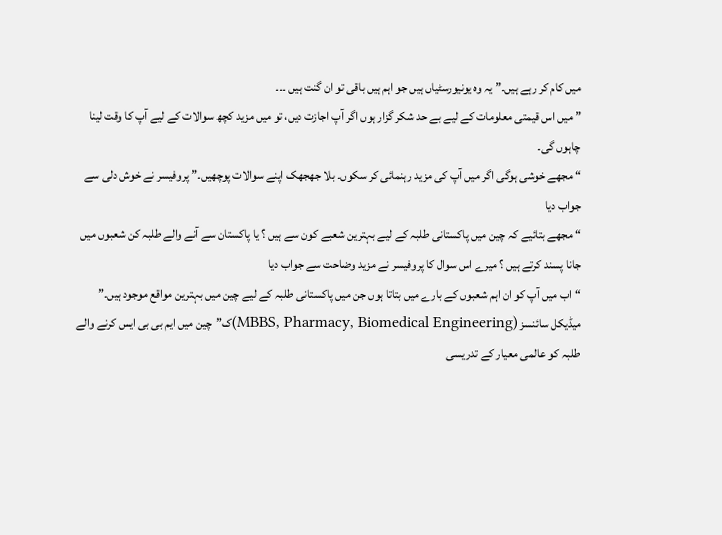میں کام کر رہے ہیں۔” یہ وہ یونیورسٹیاں ہیں جو اہم ہیں باقی تو ان گنت ہیں ۔۔۔
” میں اس قیمتی معلومات کے لیے بے حد شکر گزار ہوں اگر آپ اجازت دیں، تو میں مزید کچھ سوالات کے لیے آپ کا وقت لینا چاہوں گی۔
“ مجھے خوشی ہوگی اگر میں آپ کی مزید رہنمائی کر سکوں۔ بلا جھجھک اپنے سوالات پوچھیں۔” پروفیسر نے خوش دلی سے جواب دیا
“ مجھے بتائیے کہ چین میں پاکستانی طلبہ کے لیے بہترین شعبے کون سے ہیں ؟ یا پاکستان سے آنے والے طلبہ کن شعبوں میں جانا پسند کرتے ہیں ؟ میرے اس سوال کا پروفیسر نے مزید وضاحت سے جواب دیا
“اب میں آپ کو ان اہم شعبوں کے بارے میں بتاتا ہوں جن میں پاکستانی طلبہ کے لیے چین میں بہترین مواقع موجود ہیں۔”
میڈیکل سائنسز (MBBS, Pharmacy, Biomedical Engineering)ک”چین میں ایم بی بی ایس کرنے والے طلبہ کو عالمی معیار کے تدریسی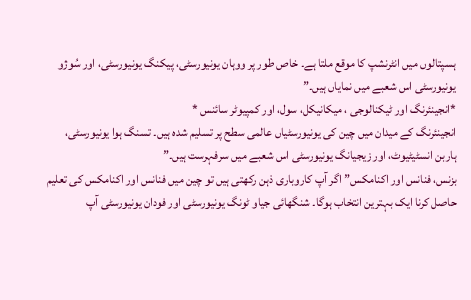ہسپتالوں میں انٹرنشپ کا موقع ملتا ہے۔ خاص طور پر ووہان یونیورسٹی، پیکنگ یونیورسٹی، اور سُوژو یونیورسٹی اس شعبے میں نمایاں ہیں۔”
*انجینئرنگ اور ٹیکنالوجی ، میکانیکل، سول، اور کمپیوٹر سائنس *
انجینئرنگ کے میدان میں چین کی یونیورسٹیاں عالمی سطح پر تسلیم شدہ ہیں۔ تسنگ ہوا یونیورسٹی، ہاربن انسٹیٹیوٹ، اور زیجیانگ یونیورسٹی اس شعبے میں سرفہرست ہیں۔”
بزنس، فنانس اور اکنامکس”اگر آپ کاروباری ذہن رکھتی ہیں تو چین میں فنانس اور اکنامکس کی تعلیم حاصل کرنا ایک بہترین انتخاب ہوگا۔ شنگھائی جیاو ٹونگ یونیورسٹی اور فودان یونیورسٹی آپ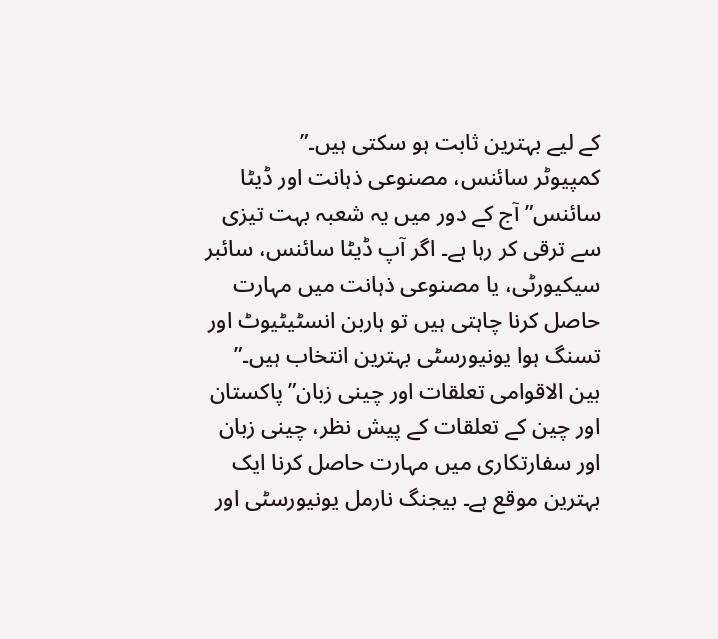کے لیے بہترین ثابت ہو سکتی ہیں۔”
کمپیوٹر سائنس، مصنوعی ذہانت اور ڈیٹا سائنس”آج کے دور میں یہ شعبہ بہت تیزی سے ترقی کر رہا ہے۔ اگر آپ ڈیٹا سائنس، سائبر سیکیورٹی، یا مصنوعی ذہانت میں مہارت حاصل کرنا چاہتی ہیں تو ہاربن انسٹیٹیوٹ اور تسنگ ہوا یونیورسٹی بہترین انتخاب ہیں۔”
بین الاقوامی تعلقات اور چینی زبان”پاکستان اور چین کے تعلقات کے پیش نظر، چینی زبان اور سفارتکاری میں مہارت حاصل کرنا ایک بہترین موقع ہے۔ بیجنگ نارمل یونیورسٹی اور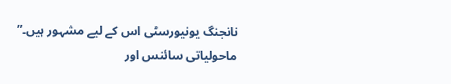نانجنگ یونیورسٹی اس کے لیے مشہور ہیں۔”
ماحولیاتی سائنس اور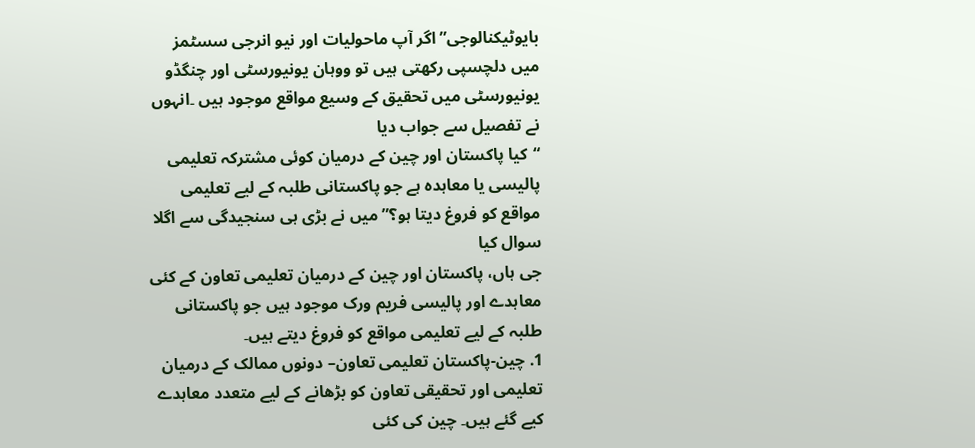بایوٹیکنالوجی”اگر آپ ماحولیات اور نیو انرجی سسٹمز میں دلچسپی رکھتی ہیں تو ووہان یونیورسٹی اور چنگڈو یونیورسٹی میں تحقیق کے وسیع مواقع موجود ہیں ۔انہوں نے تفصیل سے جواب دیا
“کیا پاکستان اور چین کے درمیان کوئی مشترکہ تعلیمی پالیسی یا معاہدہ ہے جو پاکستانی طلبہ کے لیے تعلیمی مواقع کو فروغ دیتا ہو؟” میں نے بڑی ہی سنجیدگی سے اگلا سوال کیا
جی ہاں، پاکستان اور چین کے درمیان تعلیمی تعاون کے کئی معاہدے اور پالیسی فریم ورک موجود ہیں جو پاکستانی طلبہ کے لیے تعلیمی مواقع کو فروغ دیتے ہیں۔
1. چین-پاکستان تعلیمی تعاون– دونوں ممالک کے درمیان تعلیمی اور تحقیقی تعاون کو بڑھانے کے لیے متعدد معاہدے کیے گئے ہیں۔ چین کی کئی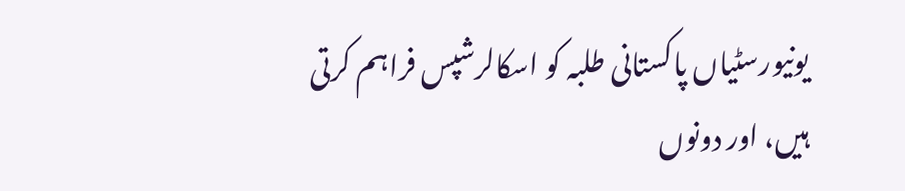یونیورسٹیاں پاکستانی طلبہ کو اسکالرشپس فراہم کرتی ہیں، اور دونوں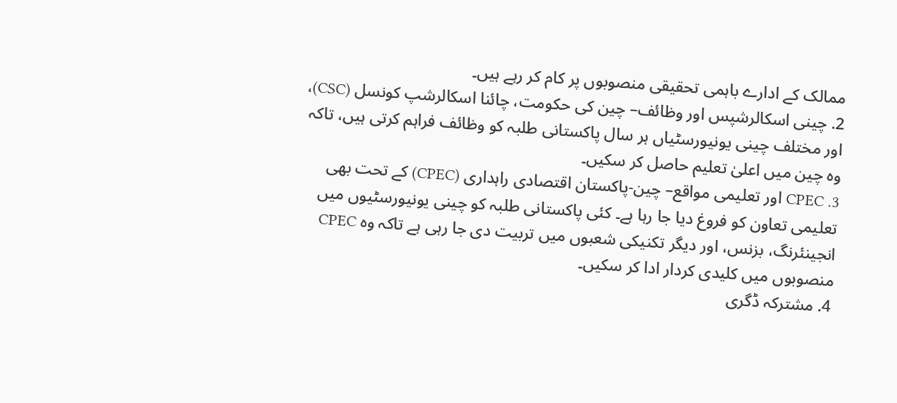ممالک کے ادارے باہمی تحقیقی منصوبوں پر کام کر رہے ہیں۔
2. چینی اسکالرشپس اور وظائف– چین کی حکومت، چائنا اسکالرشپ کونسل (CSC)، اور مختلف چینی یونیورسٹیاں ہر سال پاکستانی طلبہ کو وظائف فراہم کرتی ہیں، تاکہ وہ چین میں اعلیٰ تعلیم حاصل کر سکیں۔
3. CPEC اور تعلیمی مواقع– چین-پاکستان اقتصادی راہداری (CPEC) کے تحت بھی تعلیمی تعاون کو فروغ دیا جا رہا ہے۔ کئی پاکستانی طلبہ کو چینی یونیورسٹیوں میں انجینئرنگ، بزنس، اور دیگر تکنیکی شعبوں میں تربیت دی جا رہی ہے تاکہ وہ CPEC منصوبوں میں کلیدی کردار ادا کر سکیں۔
4. مشترکہ ڈگری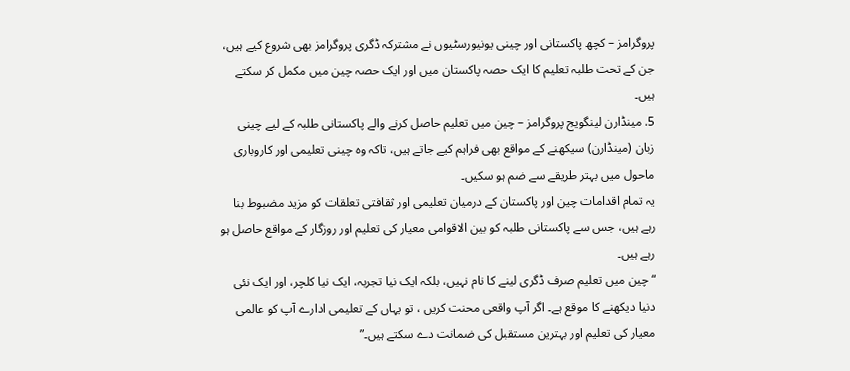پروگرامز – کچھ پاکستانی اور چینی یونیورسٹیوں نے مشترکہ ڈگری پروگرامز بھی شروع کیے ہیں، جن کے تحت طلبہ تعلیم کا ایک حصہ پاکستان میں اور ایک حصہ چین میں مکمل کر سکتے ہیں۔
5. مینڈارن لینگویج پروگرامز – چین میں تعلیم حاصل کرنے والے پاکستانی طلبہ کے لیے چینی زبان (مینڈارن) سیکھنے کے مواقع بھی فراہم کیے جاتے ہیں، تاکہ وہ چینی تعلیمی اور کاروباری ماحول میں بہتر طریقے سے ضم ہو سکیں۔
یہ تمام اقدامات چین اور پاکستان کے درمیان تعلیمی اور ثقافتی تعلقات کو مزید مضبوط بنا رہے ہیں، جس سے پاکستانی طلبہ کو بین الاقوامی معیار کی تعلیم اور روزگار کے مواقع حاصل ہو رہے ہیں۔
“چین میں تعلیم صرف ڈگری لینے کا نام نہیں، بلکہ ایک نیا تجربہ، ایک نیا کلچر، اور ایک نئی دنیا دیکھنے کا موقع ہے۔ اگر آپ واقعی محنت کریں ، تو یہاں کے تعلیمی ادارے آپ کو عالمی معیار کی تعلیم اور بہترین مستقبل کی ضمانت دے سکتے ہیں۔”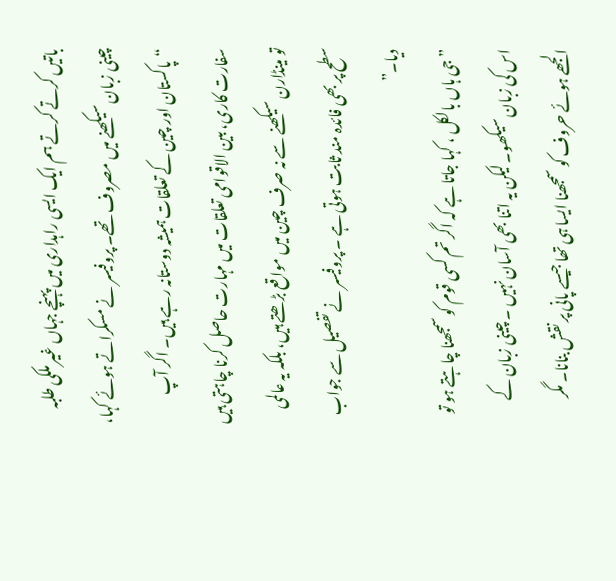باتیں کرتے کرتے ہم ایک ایسی راہداری میں پہنچے جہاں غیر ملکی طلبہ چینی زبان سیکھنے میں مصروف تھے۔ پروفیسر نے مسکراتے ہوئے کہا،
“پاکستان اور چین کے تعلقات ہمیشہ دوستانہ رہے ہیں۔ اگر آپ سفارت کاری، بین الاقوامی تعلقات میں مہارت حاصل کرنا چاہتی ہیں تو مینڈارن سیکھنے سے نہ صرف چین میں مواقع بڑھتے ہیں، بلکہ یہ عالمی سطح پر بھی فائدہ مند ثابت ہوتی ہے ۔ پروفیسر نے تفصیل سے جواب دیا۔”
” جی ہاں بالکل ، کہا جاتا ہے کہ اگر تم کسی قوم کو سمجھنا چاہتے ہو تو اس کی زبان سیکھو۔ لیکن یہ اتنا بھی آسان نہیں ۔ چینی زبان کے الجھے ہوئے حروف کو سمجھنا ایسا ہی تھا جیسے پانی پر نقش بنانا۔ مگر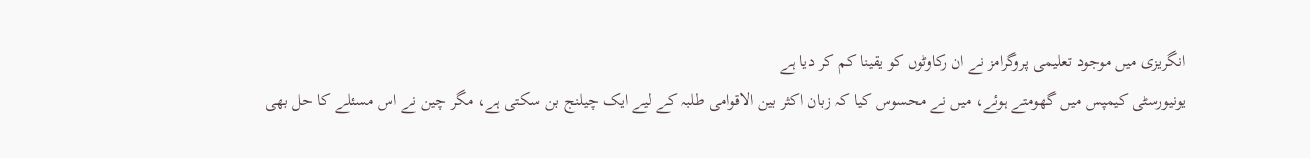انگریزی میں موجود تعلیمی پروگرامز نے ان رکاوٹوں کو یقینا کم کر دیا ہے
یونیورسٹی کیمپس میں گھومتے ہوئے، میں نے محسوس کیا کہ زبان اکثر بین الاقوامی طلبہ کے لیے ایک چیلنج بن سکتی ہے، مگر چین نے اس مسئلے کا حل بھی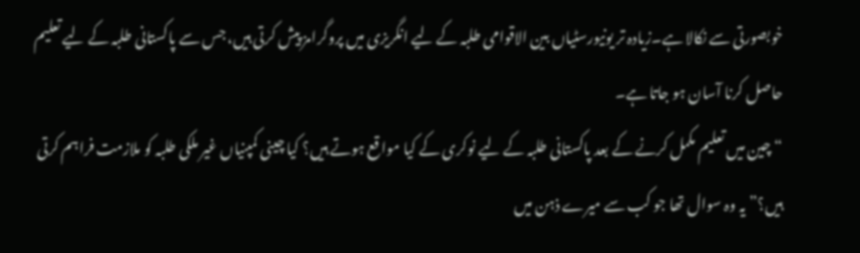خوبصورتی سے نکالا ہے۔زیادہ تر یونیورسٹیاں بین الاقوامی طلبہ کے لیے انگریزی میں پروگرامز پیش کرتی ہیں، جس سے پاکستانی طلبہ کے لیے تعلیم حاصل کرنا آسان ہو جاتا ہے۔
“چین میں تعلیم مکمل کرنے کے بعد پاکستانی طلبہ کے لیے نوکری کے کیا مواقع ہوتے ہیں؟ کیا چینی کمپنیاں غیر ملکی طلبہ کو ملازمت فراہم کرتی ہیں؟” یہ وہ سوال تھا جو کب سے میرے ذہن میں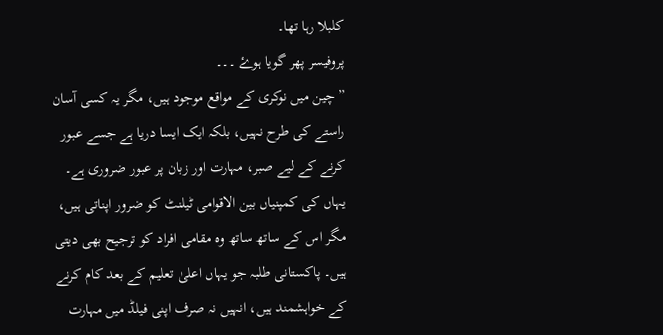کلبلا رہا تھا۔
پروفیسر پھر گویا ہوۓ ۔۔۔
”چین میں نوکری کے مواقع موجود ہیں، مگر یہ کسی آسان راستے کی طرح نہیں، بلکہ ایک ایسا دریا ہے جسے عبور کرنے کے لیے صبر، مہارت اور زبان پر عبور ضروری ہے۔ یہاں کی کمپنیاں بین الاقوامی ٹیلنٹ کو ضرور اپناتی ہیں، مگر اس کے ساتھ ساتھ وہ مقامی افراد کو ترجیح بھی دیتی ہیں۔ پاکستانی طلبہ جو یہاں اعلیٰ تعلیم کے بعد کام کرنے کے خواہشمند ہیں، انہیں نہ صرف اپنی فیلڈ میں مہارت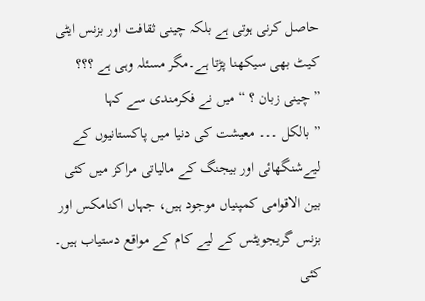حاصل کرنی ہوتی ہے بلکہ چینی ثقافت اور بزنس ایٹی کیٹ بھی سیکھنا پڑتا ہے۔مگر مسئلہ وہی ہے ؟؟؟
” چینی زبان ؟ “ میں نے فکرمندی سے کہا
” بالکل ۔۔۔ معیشت کی دنیا میں پاکستانیوں کے لیےشنگھائی اور بیجنگ کے مالیاتی مراکز میں کئی بین الاقوامی کمپنیاں موجود ہیں، جہاں اکنامکس اور بزنس گریجویٹس کے لیے کام کے مواقع دستیاب ہیں۔ کئی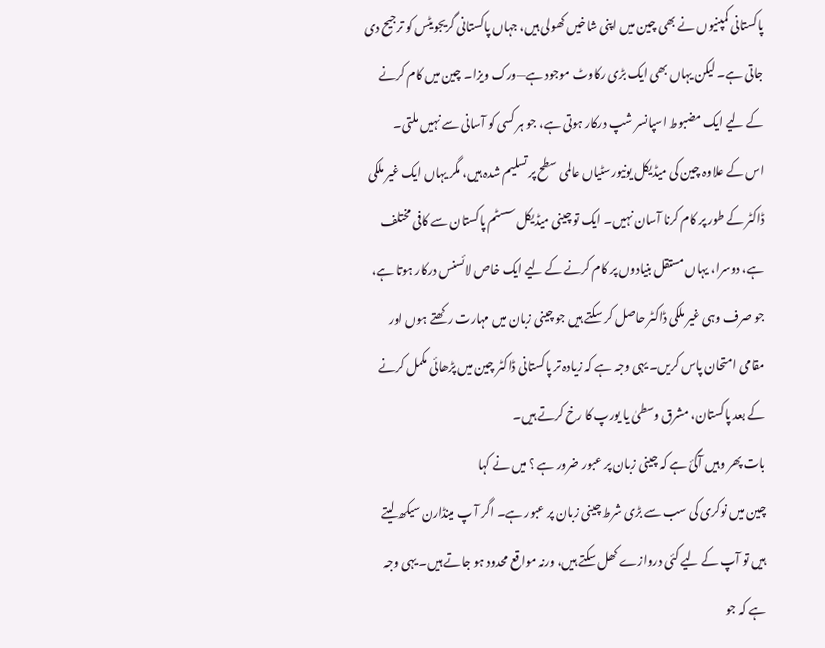پاکستانی کمپنیوں نے بھی چین میں اپنی شاخیں کھولی ہیں، جہاں پاکستانی گریجویٹس کو ترجیح دی جاتی ہے۔ لیکن یہاں بھی ایک بڑی رکاوٹ موجود ہے—ورک ویزا۔ چین میں کام کرنے کے لیے ایک مضبوط اسپانسر شپ درکار ہوتی ہے، جو ہر کسی کو آسانی سے نہیں ملتی۔
اس کے علاوہ چین کی میڈیکل یونیورسٹیاں عالمی سطح پر تسلیم شدہ ہیں، مگر یہاں ایک غیر ملکی ڈاکٹر کے طور پر کام کرنا آسان نہیں۔ ایک تو چینی میڈیکل سسٹم پاکستان سے کافی مختلف ہے، دوسرا، یہاں مستقل بنیادوں پر کام کرنے کے لیے ایک خاص لائسنس درکار ہوتا ہے، جو صرف وہی غیر ملکی ڈاکٹر حاصل کر سکتے ہیں جو چینی زبان میں مہارت رکھتے ہوں اور مقامی امتحان پاس کریں۔ یہی وجہ ہے کہ زیادہ تر پاکستانی ڈاکٹر چین میں پڑھائی مکمل کرنے کے بعد پاکستان، مشرق وسطیٰ یا یورپ کا رخ کرتے ہیں۔
بات پھر وہیں آگئ ہے کہ چینی زبان پر عبور ضرور ہے ؟ میں نے کہا
چین میں نوکری کی سب سے بڑی شرط چینی زبان پر عبور ہے۔ اگر آ پ مینڈارن سیکھ لیتے ہیں تو آپ کے لیے کئی دروازے کھل سکتے ہیں، ورنہ مواقع محدود ہو جاتے ہیں۔ یہی وجہ ہے کہ جو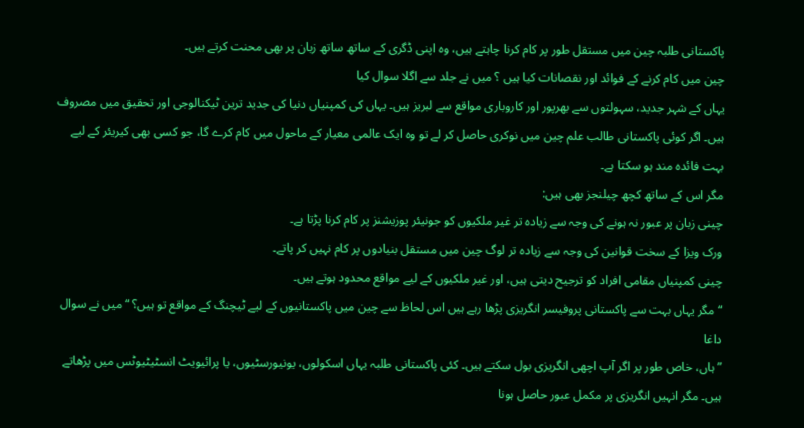پاکستانی طلبہ چین میں مستقل طور پر کام کرنا چاہتے ہیں، وہ اپنی ڈگری کے ساتھ ساتھ زبان پر بھی محنت کرتے ہیں۔
چین میں کام کرنے کے فوائد اور نقصانات کیا ہیں ؟ میں نے جلد سے اگلا سوال کیا
یہاں کے شہر جدید، سہولتوں سے بھرپور اور کاروباری مواقع سے لبریز ہیں۔ یہاں کی کمپنیاں دنیا کی جدید ترین ٹیکنالوجی اور تحقیق میں مصروف ہیں۔ اگر کوئی پاکستانی طالب علم چین میں نوکری حاصل کر لے تو وہ ایک عالمی معیار کے ماحول میں کام کرے گا، جو کسی بھی کیریئر کے لیے بہت فائدہ مند ہو سکتا ہے۔
مگر اس کے ساتھ کچھ چیلنجز بھی ہیں:
چینی زبان پر عبور نہ ہونے کی وجہ سے زیادہ تر غیر ملکیوں کو جونیئر پوزیشنز پر کام کرنا پڑتا ہے۔
ورک ویزا کے سخت قوانین کی وجہ سے زیادہ تر لوگ چین میں مستقل بنیادوں پر کام نہیں کر پاتے۔
چینی کمپنیاں مقامی افراد کو ترجیح دیتی ہیں، اور غیر ملکیوں کے لیے مواقع محدود ہوتے ہیں۔
“ مگر یہاں بہت سے پاکستانی پروفیسر انگریزی پڑھا رہے ہیں اس لحاظ سے چین میں پاکستانیوں کے لیے ٹیچنگ کے مواقع تو ہیں؟ “ میں نے سوال داغا
” ہاں، خاص طور پر اگر آپ اچھی انگریزی بول سکتے ہیں۔ کئی پاکستانی طلبہ یہاں اسکولوں، یونیورسٹیوں، یا پرائیویٹ انسٹیٹیوٹس میں پڑھاتے ہیں۔ مگر انہیں انگریزی پر مکمل عبور حاصل ہونا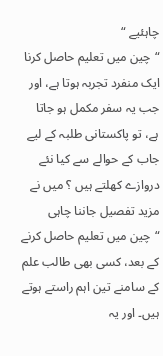چاہئیے “
“چین میں تعلیم حاصل کرنا ایک منفرد تجربہ ہوتا ہے، اور جب یہ سفر مکمل ہو جاتا ہے، تو پاکستانی طلبہ کے لیے جاب کے حوالے سے کیا نئے دروازے کھلتے ہیں ؟ میں نے مزید تفصیل جاننا چاہی
“چین میں تعلیم حاصل کرنے کے بعد، کسی بھی طالب علم کے سامنے تین اہم راستے ہوتے ہیں۔ اور یہ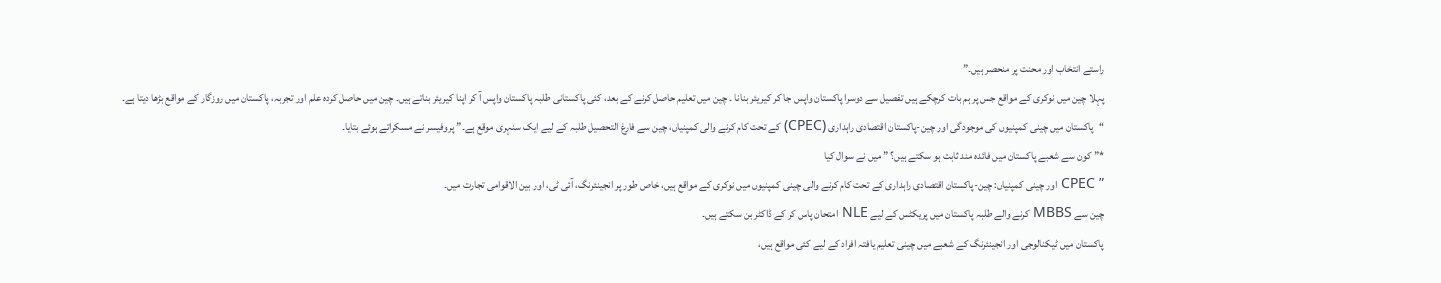راستے انتخاب اور محنت پر منحصر ہیں۔”
پہلا چین میں نوکری کے مواقع جس پر ہم بات کرچکے ہیں تفصیل سے دوسرا پاکستان واپس جا کر کیریئر بنانا ۔ چین میں تعلیم حاصل کرنے کے بعد، کئی پاکستانی طلبہ پاکستان واپس آ کر اپنا کیریئر بناتے ہیں۔ چین میں حاصل کردہ علم اور تجربہ، پاکستان میں روزگار کے مواقع بڑھا دیتا ہے۔
“پاکستان میں چینی کمپنیوں کی موجودگی اور چین-پاکستان اقتصادی راہداری (CPEC) کے تحت کام کرنے والی کمپنیاں، چین سے فارغ التحصیل طلبہ کے لیے ایک سنہری موقع ہے۔” پروفیسر نے مسکراتے ہوئے بتایا۔
*” کون سے شعبے پاکستان میں فائدہ مند ثابت ہو سکتے ہیں؟ ” میں نے سوال کیا
” CPEC اور چینی کمپنیاں: چین-پاکستان اقتصادی راہداری کے تحت کام کرنے والی چینی کمپنیوں میں نوکری کے مواقع ہیں، خاص طور پر انجینئرنگ، آئی ٹی، اور بین الاقوامی تجارت میں۔
چین سے MBBS کرنے والے طلبہ پاکستان میں پریکٹس کے لیے NLE امتحان پاس کر کے ڈاکٹر بن سکتے ہیں۔
پاکستان میں ٹیکنالوجی اور انجینئرنگ کے شعبے میں چینی تعلیم یافتہ افراد کے لیے کئی مواقع ہیں،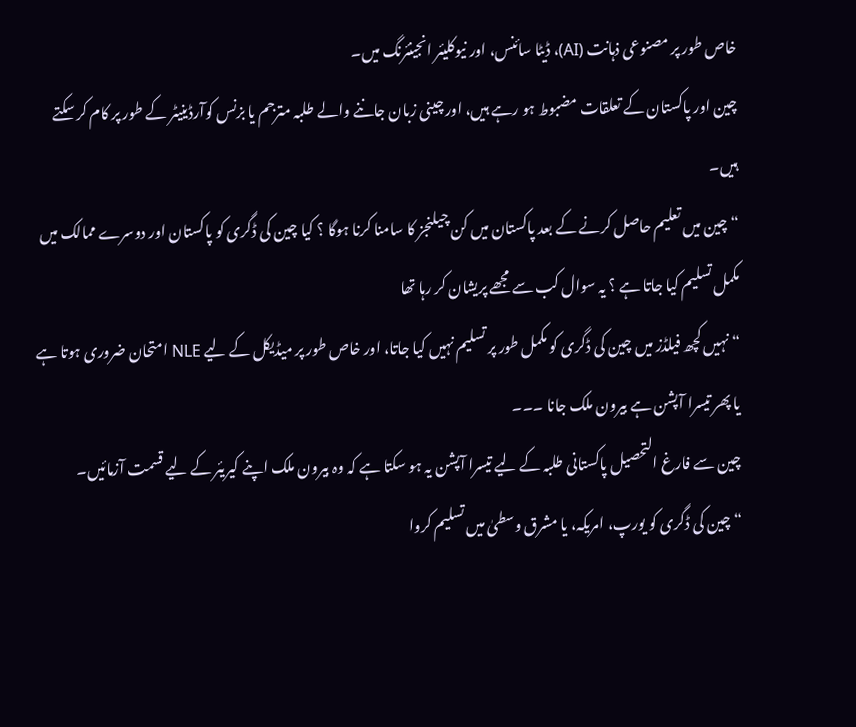خاص طور پر مصنوعی ذہانت (AI)، ڈیٹا سائنس، اور نیوکلیئر انجینئرنگ میں۔
چین اور پاکستان کے تعلقات مضبوط ہو رہے ہیں، اور چینی زبان جاننے والے طلبہ مترجم یا بزنس کوآرڈینیٹر کے طور پر کام کر سکتے ہیں۔
“چین میں تعلیم حاصل کرنے کے بعد پاکستان میں کن چیلنجز کا سامنا کرنا ہوگا ؟ کیا چین کی ڈگری کو پاکستان اور دوسرے ممالک میں مکمل تسلیم کیا جاتا ہے ؟ یہ سوال کب سے مجھے پریشان کر رہا تھا
“ نہیں کچھ فیلڈز میں چین کی ڈگری کو مکمل طور پر تسلیم نہیں کیا جاتا، اور خاص طور پر میڈیکل کے لیے NLE امتحان ضروری ہوتا ہے یا پھر تیسرا آپشن ہے بیرون ملک جانا ۔۔۔
چین سے فارغ التحصیل پاکستانی طلبہ کے لیے تیسرا آپشن یہ ہو سکتا ہے کہ وہ بیرون ملک اپنے کیریئر کے لیے قسمت آزمائیں۔
“چین کی ڈگری کو یورپ، امریکہ، یا مشرق وسطیٰ میں تسلیم کروا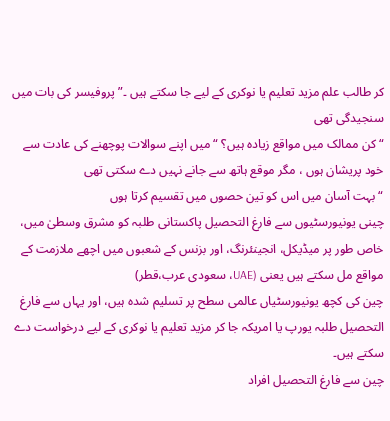کر طالب علم مزید تعلیم یا نوکری کے لیے جا سکتے ہیں ۔” پروفیسر کی بات میں سنجیدگی تھی
“کن ممالک میں مواقع زیادہ ہیں؟ “ میں اپنے سوالات پوچھنے کی عادت سے خود پریشان ہوں ، مگر موقع ہاتھ سے جانے نہیں دے سکتی تھی
“ بہت آسان میں اس کو تین حصوں میں تقسیم کرتا ہوں
چینی یونیورسٹیوں سے فارغ التحصیل پاکستانی طلبہ کو مشرق وسطیٰ میں، خاص طور پر میڈیکل، انجینئرنگ، اور بزنس کے شعبوں میں اچھے ملازمت کے مواقع مل سکتے ہیں یعنی (UAE، سعودی عرب،قطر)
چین کی کچھ یونیورسٹیاں عالمی سطح پر تسلیم شدہ ہیں، اور یہاں سے فارغ التحصیل طلبہ یورپ یا امریکہ جا کر مزید تعلیم یا نوکری کے لیے درخواست دے سکتے ہیں۔
چین سے فارغ التحصیل افراد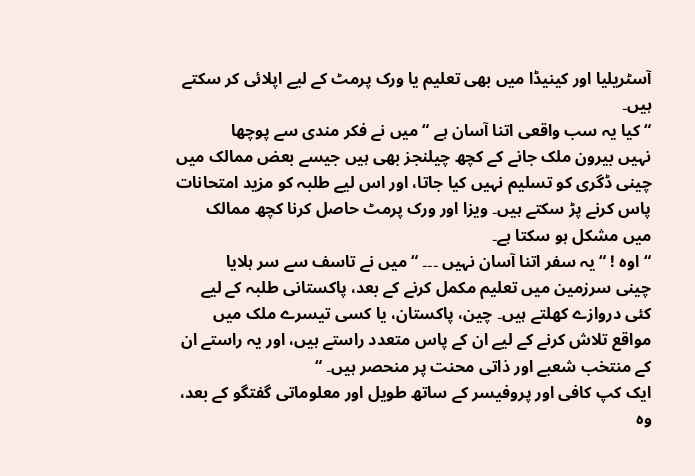آسٹریلیا اور کینیڈا میں بھی تعلیم یا ورک پرمٹ کے لیے اپلائی کر سکتے ہیں۔
“ کیا یہ سب واقعی اتنا آسان ہے “ میں نے فکر مندی سے پوچھا
نہیں بیرون ملک جانے کے کچھ چیلنجز بھی ہیں جیسے بعض ممالک میں چینی ڈگری کو تسلیم نہیں کیا جاتا، اور اس لیے طلبہ کو مزید امتحانات پاس کرنے پڑ سکتے ہیں۔ ویزا اور ورک پرمٹ حاصل کرنا کچھ ممالک میں مشکل ہو سکتا ہے۔
“اوہ ! “ یہ سفر اتنا آسان نہیں ۔۔۔ “ میں نے تاسف سے سر ہلایا
چینی سرزمین میں تعلیم مکمل کرنے کے بعد، پاکستانی طلبہ کے لیے کئی دروازے کھلتے ہیں۔ چین، پاکستان، یا کسی تیسرے ملک میں مواقع تلاش کرنے کے لیے ان کے پاس متعدد راستے ہیں، اور یہ راستے ان کے منتخب شعبے اور ذاتی محنت پر منحصر ہیں۔ “
ایک کپ کافی اور پروفیسر کے ساتھ طویل اور معلوماتی گفتگو کے بعد، وہ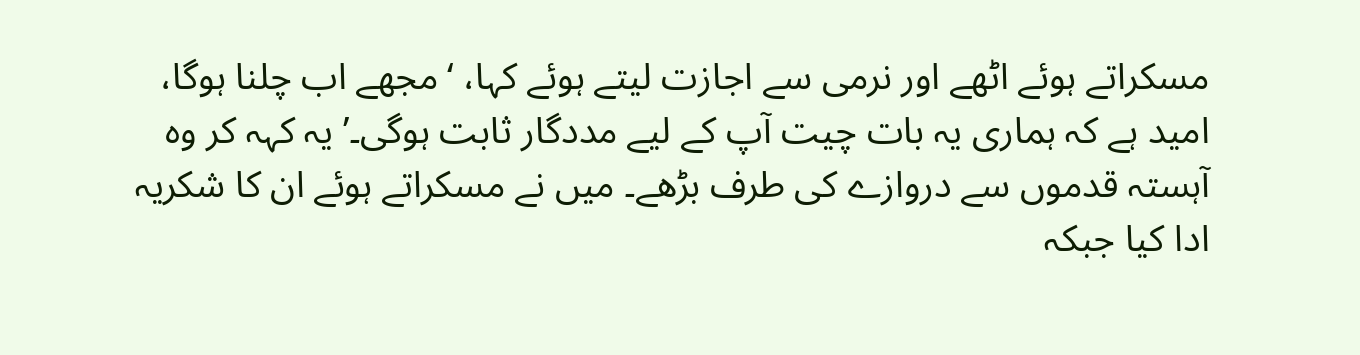مسکراتے ہوئے اٹھے اور نرمی سے اجازت لیتے ہوئے کہا، ‘مجھے اب چلنا ہوگا، امید ہے کہ ہماری یہ بات چیت آپ کے لیے مددگار ثابت ہوگی۔’ یہ کہہ کر وہ آہستہ قدموں سے دروازے کی طرف بڑھے۔ میں نے مسکراتے ہوئے ان کا شکریہ ادا کیا جبکہ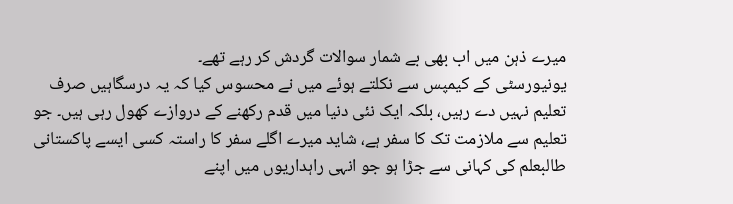میرے ذہن میں اب بھی بے شمار سوالات گردش کر رہے تھے۔
یونیورسٹی کے کیمپس سے نکلتے ہوئے میں نے محسوس کیا کہ یہ درسگاہیں صرف تعلیم نہیں دے رہیں، بلکہ ایک نئی دنیا میں قدم رکھنے کے دروازے کھول رہی ہیں۔ جو تعلیم سے ملازمت تک کا سفر ہے، شاید میرے اگلے سفر کا راستہ کسی ایسے پاکستانی طالبعلم کی کہانی سے جڑا ہو جو انہی راہداریوں میں اپنے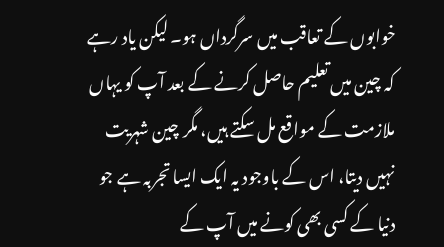خوابوں کے تعاقب میں سرگرداں ہو۔ لیکن یاد رہے کہ چین میں تعلیم حاصل کرنے کے بعد آپ کو یہاں ملازمت کے مواقع مل سکتے ہیں، مگر چین شہریت نہیں دیتا، اس کے باوجود یہ ایک ایسا تجربہ ہے جو دنیا کے کسی بھی کونے میں آپ کے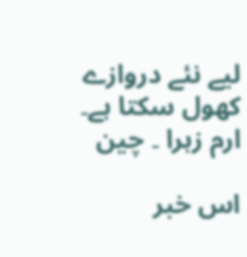لیے نئے دروازے کھول سکتا ہے۔
ارم زہرا ۔ چین

اس خبر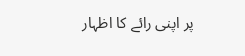پر اپنی رائے کا اظہار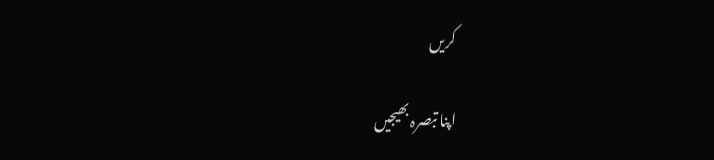کریں

اپنا تبصرہ بھیجیں